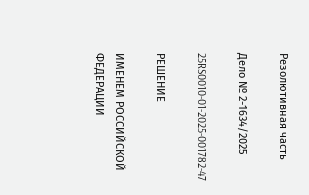Резолютивная часть

Дело № 2-1634/2025

25RS0010-01-2025-001782-47

РЕШЕНИЕ

ИМЕНЕМ РОССИЙСКОЙ ФЕДЕРАЦИИ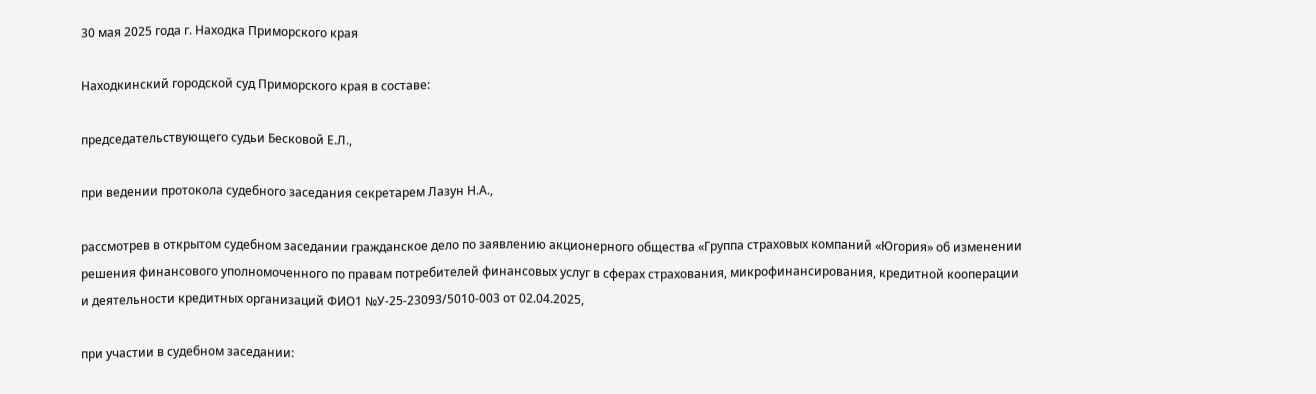30 мая 2025 года г. Находка Приморского края

Находкинский городской суд Приморского края в составе:

председательствующего судьи Бесковой Е.Л.,

при ведении протокола судебного заседания секретарем Лазун Н.А.,

рассмотрев в открытом судебном заседании гражданское дело по заявлению акционерного общества «Группа страховых компаний «Югория» об изменении решения финансового уполномоченного по правам потребителей финансовых услуг в сферах страхования, микрофинансирования, кредитной кооперации и деятельности кредитных организаций ФИО1 №У-25-23093/5010-003 от 02.04.2025,

при участии в судебном заседании: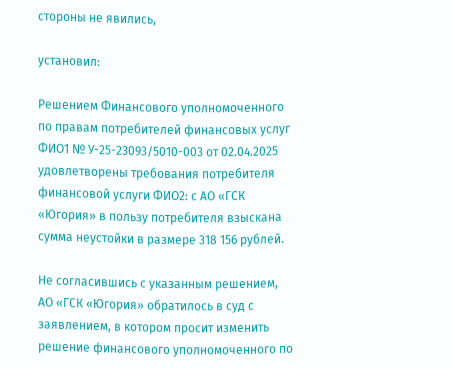стороны не явились,

установил:

Решением Финансового уполномоченного по правам потребителей финансовых услуг ФИО1 № У-25-23093/5010-003 от 02.04.2025 удовлетворены требования потребителя финансовой услуги ФИО2: с АО «ГСК «Югория» в пользу потребителя взыскана сумма неустойки в размере 318 156 рублей.

Не согласившись с указанным решением, АО «ГСК «Югория» обратилось в суд с заявлением, в котором просит изменить решение финансового уполномоченного по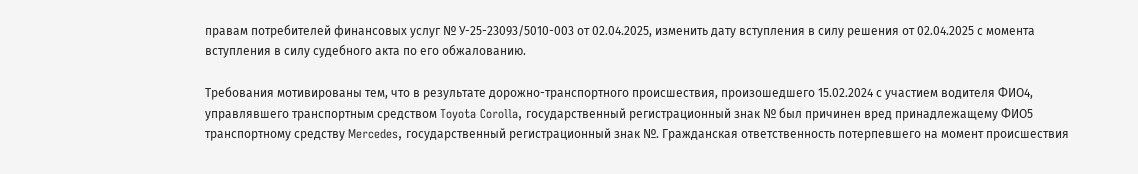правам потребителей финансовых услуг № У-25-23093/5010-003 от 02.04.2025, изменить дату вступления в силу решения от 02.04.2025 с момента вступления в силу судебного акта по его обжалованию.

Требования мотивированы тем, что в результате дорожно-транспортного происшествия, произошедшего 15.02.2024 с участием водителя ФИО4, управлявшего транспортным средством Toyota Corolla, государственный регистрационный знак № был причинен вред принадлежащему ФИО5 транспортному средству Mercedes, государственный регистрационный знак №. Гражданская ответственность потерпевшего на момент происшествия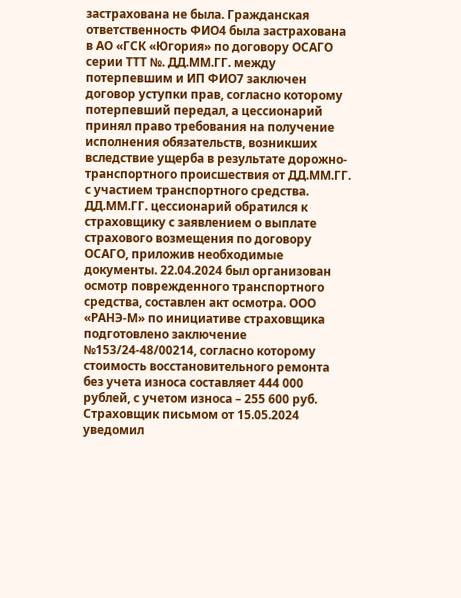застрахована не была. Гражданская ответственность ФИО4 была застрахована в АО «ГСК «Югория» по договору ОСАГО серии ТТТ №. ДД.ММ.ГГ. между потерпевшим и ИП ФИО7 заключен договор уступки прав, согласно которому потерпевший передал, а цессионарий принял право требования на получение исполнения обязательств, возникших вследствие ущерба в результате дорожно-транспортного происшествия от ДД.ММ.ГГ. с участием транспортного средства. ДД.ММ.ГГ. цессионарий обратился к страховщику с заявлением о выплате страхового возмещения по договору ОСАГО, приложив необходимые документы. 22.04.2024 был организован осмотр поврежденного транспортного средства, составлен акт осмотра. ООО «РАНЭ-М» по инициативе страховщика подготовлено заключение №153/24-48/00214, согласно которому стоимость восстановительного ремонта без учета износа составляет 444 000 рублей, с учетом износа – 255 600 руб. Страховщик письмом от 15.05.2024 уведомил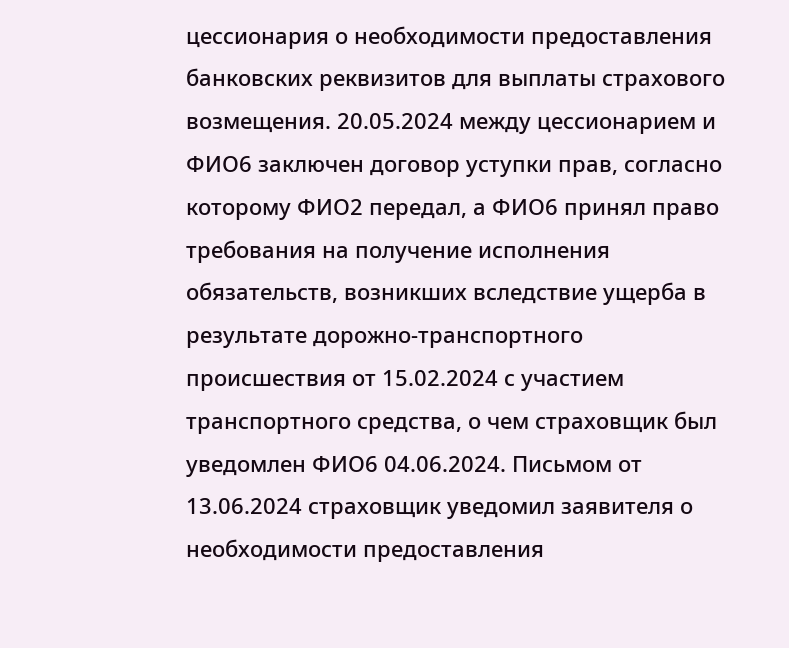цессионария о необходимости предоставления банковских реквизитов для выплаты страхового возмещения. 20.05.2024 между цессионарием и ФИО6 заключен договор уступки прав, согласно которому ФИО2 передал, а ФИО6 принял право требования на получение исполнения обязательств, возникших вследствие ущерба в результате дорожно-транспортного происшествия от 15.02.2024 с участием транспортного средства, о чем страховщик был уведомлен ФИО6 04.06.2024. Письмом от 13.06.2024 страховщик уведомил заявителя о необходимости предоставления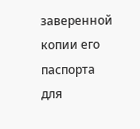заверенной копии его паспорта для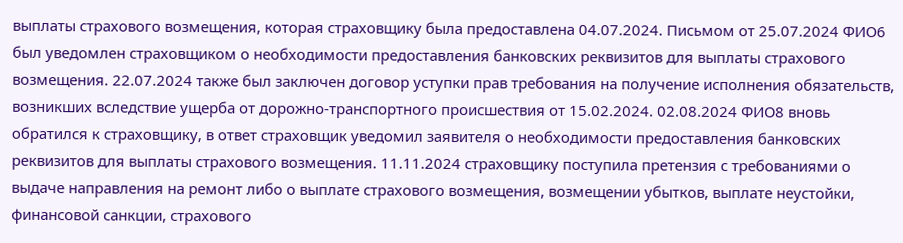выплаты страхового возмещения, которая страховщику была предоставлена 04.07.2024. Письмом от 25.07.2024 ФИО6 был уведомлен страховщиком о необходимости предоставления банковских реквизитов для выплаты страхового возмещения. 22.07.2024 также был заключен договор уступки прав требования на получение исполнения обязательств, возникших вследствие ущерба от дорожно-транспортного происшествия от 15.02.2024. 02.08.2024 ФИО8 вновь обратился к страховщику, в ответ страховщик уведомил заявителя о необходимости предоставления банковских реквизитов для выплаты страхового возмещения. 11.11.2024 страховщику поступила претензия с требованиями о выдаче направления на ремонт либо о выплате страхового возмещения, возмещении убытков, выплате неустойки, финансовой санкции, страхового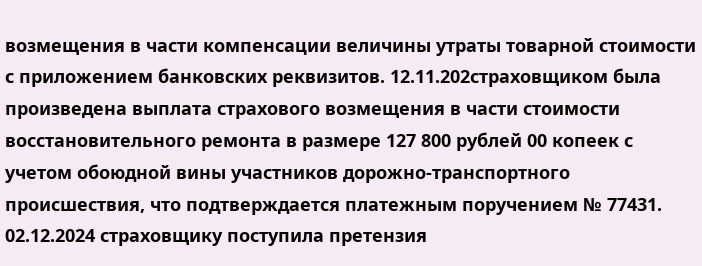возмещения в части компенсации величины утраты товарной стоимости с приложением банковских реквизитов. 12.11.202страховщиком была произведена выплата страхового возмещения в части стоимости восстановительного ремонта в размере 127 800 рублей 00 копеек с учетом обоюдной вины участников дорожно-транспортного происшествия, что подтверждается платежным поручением № 77431. 02.12.2024 страховщику поступила претензия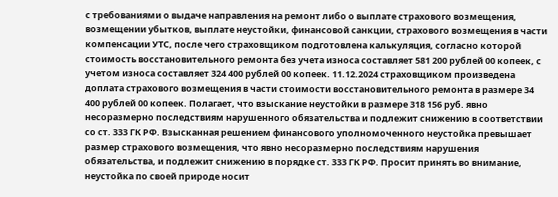с требованиями о выдаче направления на ремонт либо о выплате страхового возмещения, возмещении убытков, выплате неустойки, финансовой санкции, страхового возмещения в части компенсации УТС, после чего страховщиком подготовлена калькуляция, согласно которой стоимость восстановительного ремонта без учета износа составляет 581 200 рублей 00 копеек, с учетом износа составляет 324 400 рублей 00 копеек. 11.12.2024 страховщиком произведена доплата страхового возмещения в части стоимости восстановительного ремонта в размере 34 400 рублей 00 копеек. Полагает, что взыскание неустойки в размере 318 156 руб. явно несоразмерно последствиям нарушенного обязательства и подлежит снижению в соответствии со ст. 333 ГК РФ. Взысканная решением финансового уполномоченного неустойка превышает размер страхового возмещения, что явно несоразмерно последствиям нарушения обязательства, и подлежит снижению в порядке ст. 333 ГК РФ. Просит принять во внимание, неустойка по своей природе носит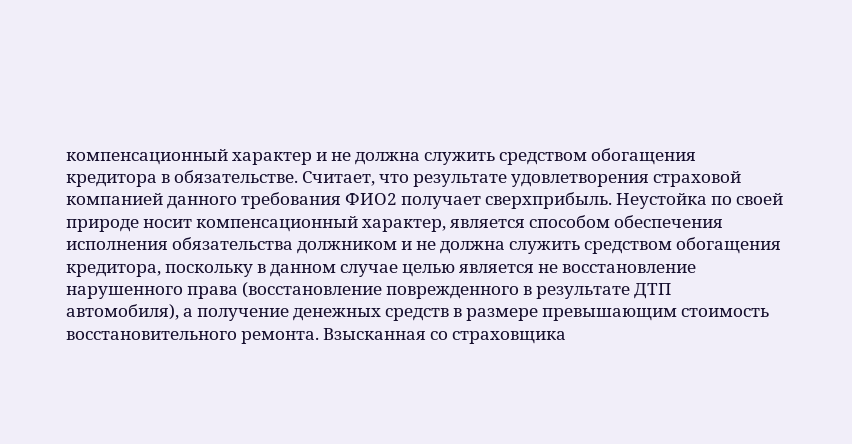компенсационный характер и не должна служить средством обогащения кредитора в обязательстве. Считает, что результате удовлетворения страховой компанией данного требования ФИО2 получает сверхприбыль. Неустойка по своей природе носит компенсационный характер, является способом обеспечения исполнения обязательства должником и не должна служить средством обогащения кредитора, поскольку в данном случае целью является не восстановление нарушенного права (восстановление поврежденного в результате ДТП автомобиля), а получение денежных средств в размере превышающим стоимость восстановительного ремонта. Взысканная со страховщика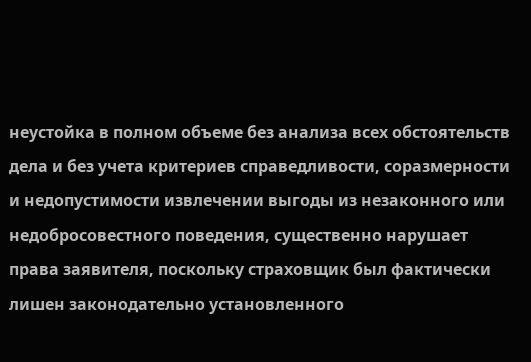неустойка в полном объеме без анализа всех обстоятельств дела и без учета критериев справедливости, соразмерности и недопустимости извлечении выгоды из незаконного или недобросовестного поведения, существенно нарушает права заявителя, поскольку страховщик был фактически лишен законодательно установленного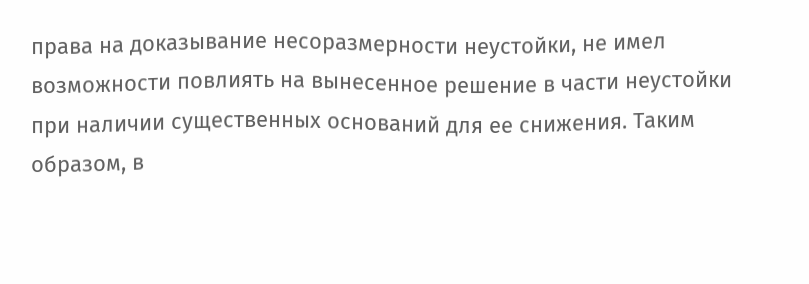права на доказывание несоразмерности неустойки, не имел возможности повлиять на вынесенное решение в части неустойки при наличии существенных оснований для ее снижения. Таким образом, в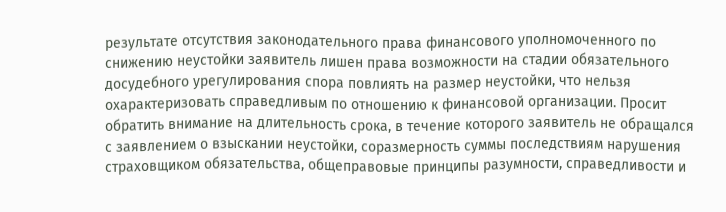результате отсутствия законодательного права финансового уполномоченного по снижению неустойки заявитель лишен права возможности на стадии обязательного досудебного урегулирования спора повлиять на размер неустойки, что нельзя охарактеризовать справедливым по отношению к финансовой организации. Просит обратить внимание на длительность срока, в течение которого заявитель не обращался с заявлением о взыскании неустойки, соразмерность суммы последствиям нарушения страховщиком обязательства, общеправовые принципы разумности, справедливости и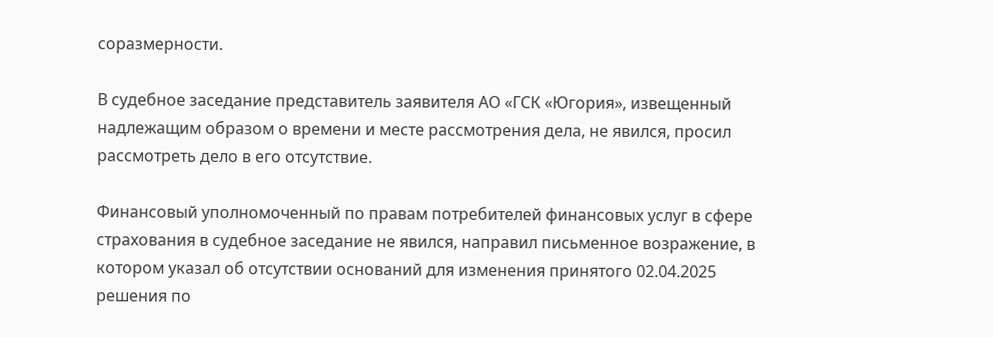соразмерности.

В судебное заседание представитель заявителя АО «ГСК «Югория», извещенный надлежащим образом о времени и месте рассмотрения дела, не явился, просил рассмотреть дело в его отсутствие.

Финансовый уполномоченный по правам потребителей финансовых услуг в сфере страхования в судебное заседание не явился, направил письменное возражение, в котором указал об отсутствии оснований для изменения принятого 02.04.2025 решения по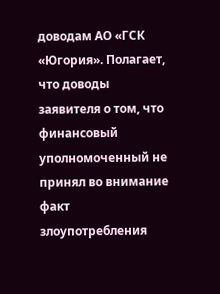доводам АО «ГСК «Югория». Полагает, что доводы заявителя о том, что финансовый уполномоченный не принял во внимание факт злоупотребления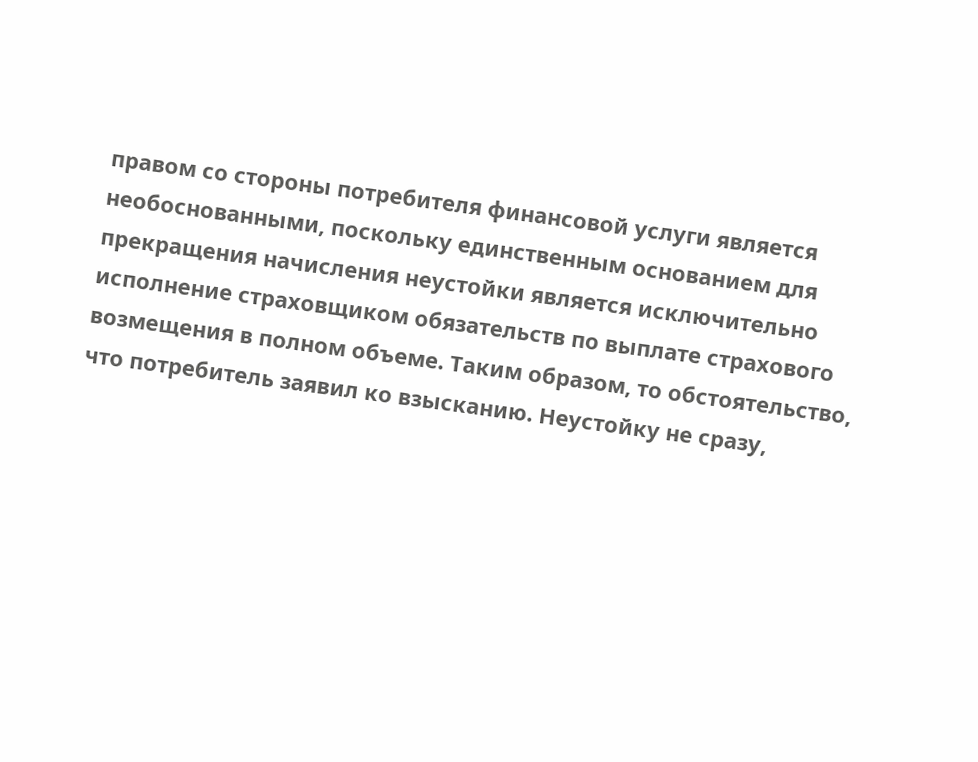правом со стороны потребителя финансовой услуги является необоснованными, поскольку единственным основанием для прекращения начисления неустойки является исключительно исполнение страховщиком обязательств по выплате страхового возмещения в полном объеме. Таким образом, то обстоятельство, что потребитель заявил ко взысканию. Неустойку не сразу,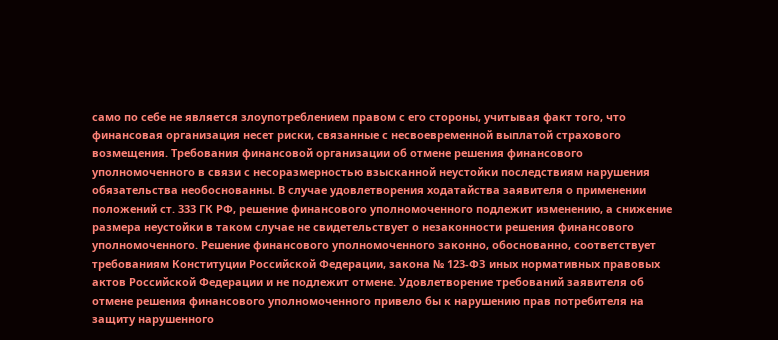само по себе не является злоупотреблением правом с его стороны, учитывая факт того, что финансовая организация несет риски, связанные с несвоевременной выплатой страхового возмещения. Требования финансовой организации об отмене решения финансового уполномоченного в связи с несоразмерностью взысканной неустойки последствиям нарушения обязательства необоснованны. В случае удовлетворения ходатайства заявителя о применении положений ст. 333 ГК РФ, решение финансового уполномоченного подлежит изменению, а снижение размера неустойки в таком случае не свидетельствует о незаконности решения финансового уполномоченного. Решение финансового уполномоченного законно, обоснованно, соответствует требованиям Конституции Российской Федерации, закона № 123-ФЗ иных нормативных правовых актов Российской Федерации и не подлежит отмене. Удовлетворение требований заявителя об отмене решения финансового уполномоченного привело бы к нарушению прав потребителя на защиту нарушенного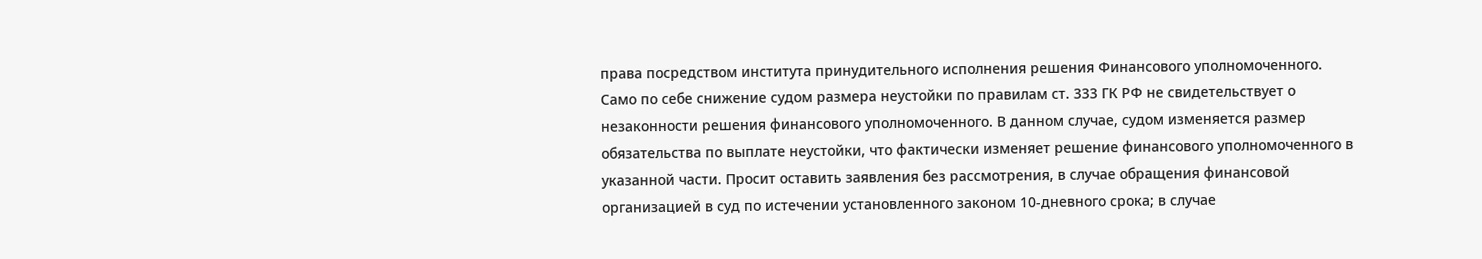права посредством института принудительного исполнения решения Финансового уполномоченного. Само по себе снижение судом размера неустойки по правилам ст. 333 ГК РФ не свидетельствует о незаконности решения финансового уполномоченного. В данном случае, судом изменяется размер обязательства по выплате неустойки, что фактически изменяет решение финансового уполномоченного в указанной части. Просит оставить заявления без рассмотрения, в случае обращения финансовой организацией в суд по истечении установленного законом 10-дневного срока; в случае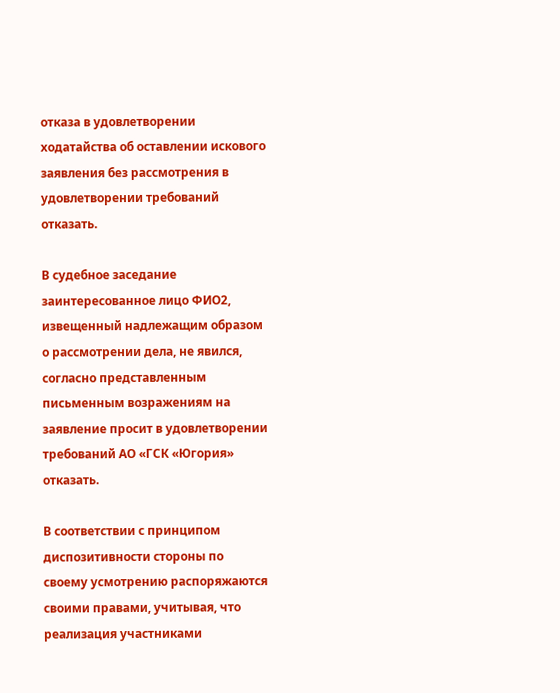отказа в удовлетворении ходатайства об оставлении искового заявления без рассмотрения в удовлетворении требований отказать.

В судебное заседание заинтересованное лицо ФИО2, извещенный надлежащим образом о рассмотрении дела, не явился, согласно представленным письменным возражениям на заявление просит в удовлетворении требований АО «ГСК «Югория» отказать.

В соответствии с принципом диспозитивности стороны по своему усмотрению распоряжаются своими правами, учитывая, что реализация участниками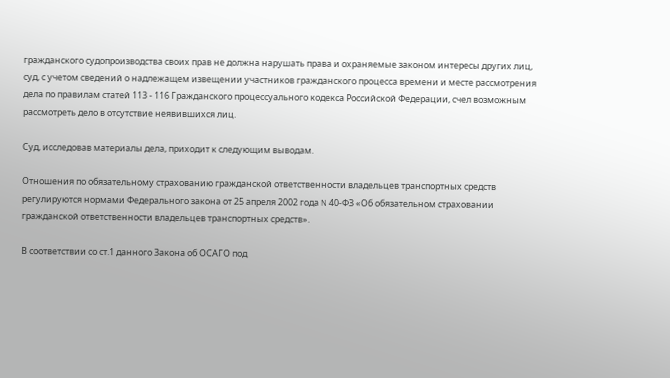гражданского судопроизводства своих прав не должна нарушать права и охраняемые законом интересы других лиц, суд, с учетом сведений о надлежащем извещении участников гражданского процесса времени и месте рассмотрения дела по правилам статей 113 - 116 Гражданского процессуального кодекса Российской Федерации, счел возможным рассмотреть дело в отсутствие неявившихся лиц.

Суд, исследовав материалы дела, приходит к следующим выводам.

Отношения по обязательному страхованию гражданской ответственности владельцев транспортных средств регулируются нормами Федерального закона от 25 апреля 2002 года N 40-ФЗ «Об обязательном страховании гражданской ответственности владельцев транспортных средств».

В соответствии со ст.1 данного Закона об ОСАГО под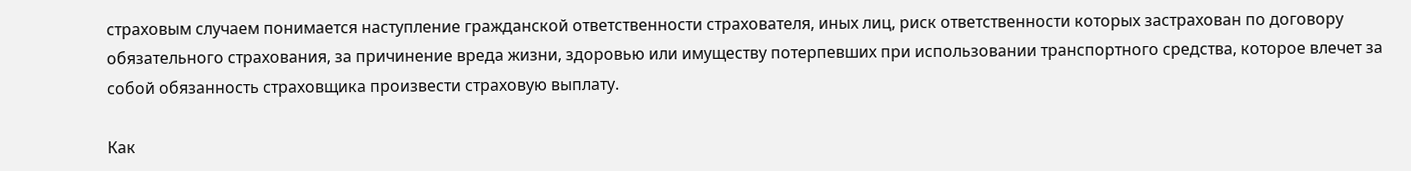страховым случаем понимается наступление гражданской ответственности страхователя, иных лиц, риск ответственности которых застрахован по договору обязательного страхования, за причинение вреда жизни, здоровью или имуществу потерпевших при использовании транспортного средства, которое влечет за собой обязанность страховщика произвести страховую выплату.

Как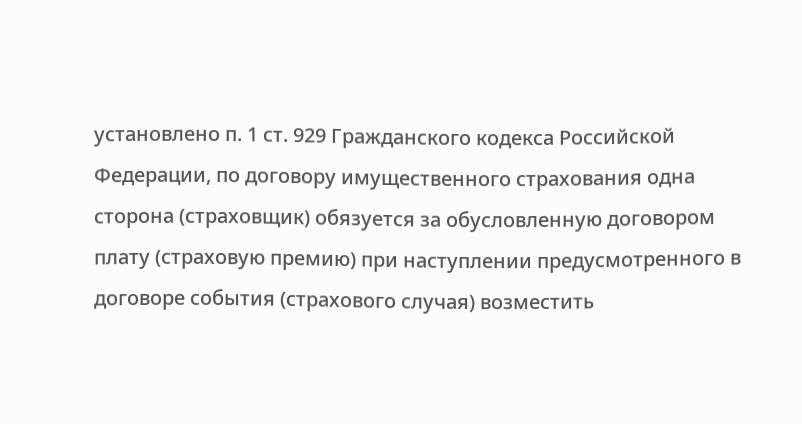установлено п. 1 ст. 929 Гражданского кодекса Российской Федерации, по договору имущественного страхования одна сторона (страховщик) обязуется за обусловленную договором плату (страховую премию) при наступлении предусмотренного в договоре события (страхового случая) возместить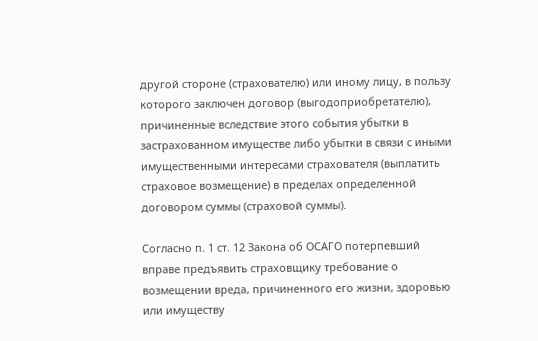другой стороне (страхователю) или иному лицу, в пользу которого заключен договор (выгодоприобретателю), причиненные вследствие этого события убытки в застрахованном имуществе либо убытки в связи с иными имущественными интересами страхователя (выплатить страховое возмещение) в пределах определенной договором суммы (страховой суммы).

Согласно п. 1 ст. 12 Закона об ОСАГО потерпевший вправе предъявить страховщику требование о возмещении вреда, причиненного его жизни, здоровью или имуществу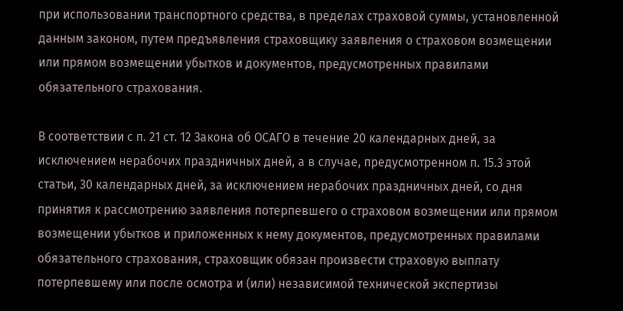при использовании транспортного средства, в пределах страховой суммы, установленной данным законом, путем предъявления страховщику заявления о страховом возмещении или прямом возмещении убытков и документов, предусмотренных правилами обязательного страхования.

В соответствии с п. 21 ст. 12 Закона об ОСАГО в течение 20 календарных дней, за исключением нерабочих праздничных дней, а в случае, предусмотренном п. 15.3 этой статьи, 30 календарных дней, за исключением нерабочих праздничных дней, со дня принятия к рассмотрению заявления потерпевшего о страховом возмещении или прямом возмещении убытков и приложенных к нему документов, предусмотренных правилами обязательного страхования, страховщик обязан произвести страховую выплату потерпевшему или после осмотра и (или) независимой технической экспертизы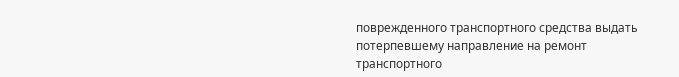поврежденного транспортного средства выдать потерпевшему направление на ремонт транспортного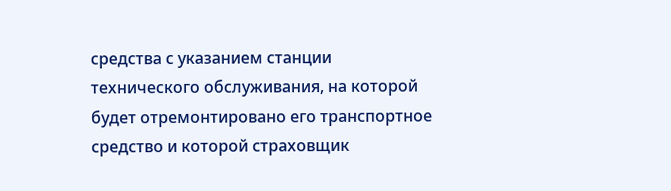средства с указанием станции технического обслуживания, на которой будет отремонтировано его транспортное средство и которой страховщик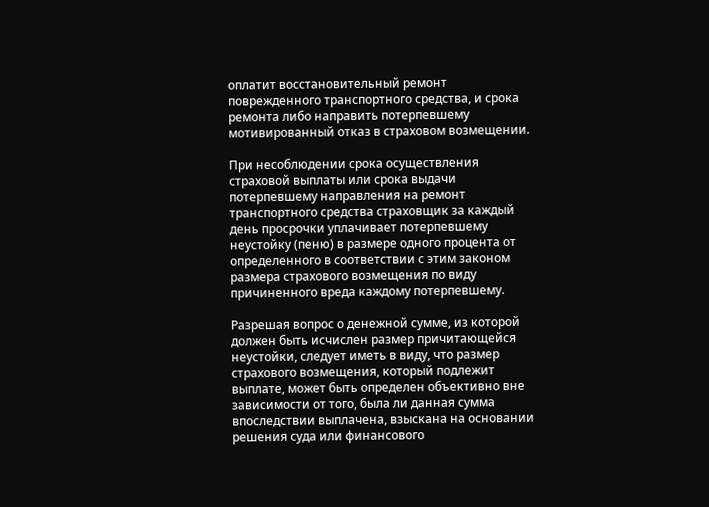оплатит восстановительный ремонт поврежденного транспортного средства, и срока ремонта либо направить потерпевшему мотивированный отказ в страховом возмещении.

При несоблюдении срока осуществления страховой выплаты или срока выдачи потерпевшему направления на ремонт транспортного средства страховщик за каждый день просрочки уплачивает потерпевшему неустойку (пеню) в размере одного процента от определенного в соответствии с этим законом размера страхового возмещения по виду причиненного вреда каждому потерпевшему.

Разрешая вопрос о денежной сумме, из которой должен быть исчислен размер причитающейся неустойки, следует иметь в виду, что размер страхового возмещения, который подлежит выплате, может быть определен объективно вне зависимости от того, была ли данная сумма впоследствии выплачена, взыскана на основании решения суда или финансового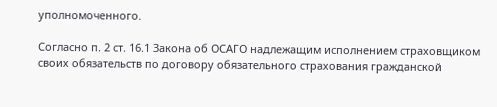уполномоченного.

Согласно п. 2 ст. 16.1 Закона об ОСАГО надлежащим исполнением страховщиком своих обязательств по договору обязательного страхования гражданской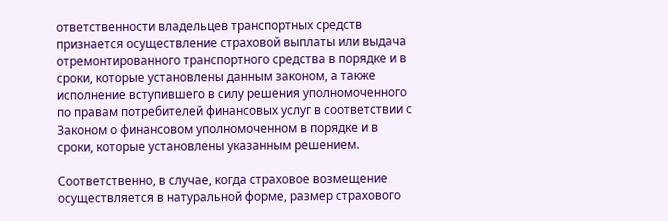ответственности владельцев транспортных средств признается осуществление страховой выплаты или выдача отремонтированного транспортного средства в порядке и в сроки, которые установлены данным законом, а также исполнение вступившего в силу решения уполномоченного по правам потребителей финансовых услуг в соответствии с Законом о финансовом уполномоченном в порядке и в сроки, которые установлены указанным решением.

Соответственно, в случае, когда страховое возмещение осуществляется в натуральной форме, размер страхового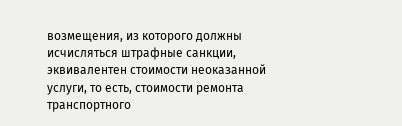возмещения, из которого должны исчисляться штрафные санкции, эквивалентен стоимости неоказанной услуги, то есть, стоимости ремонта транспортного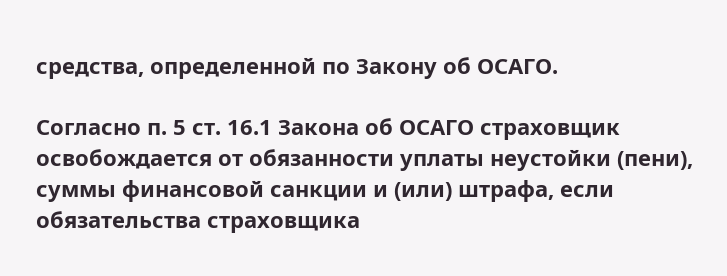средства, определенной по Закону об ОСАГО.

Согласно п. 5 ст. 16.1 Закона об ОСАГО страховщик освобождается от обязанности уплаты неустойки (пени), суммы финансовой санкции и (или) штрафа, если обязательства страховщика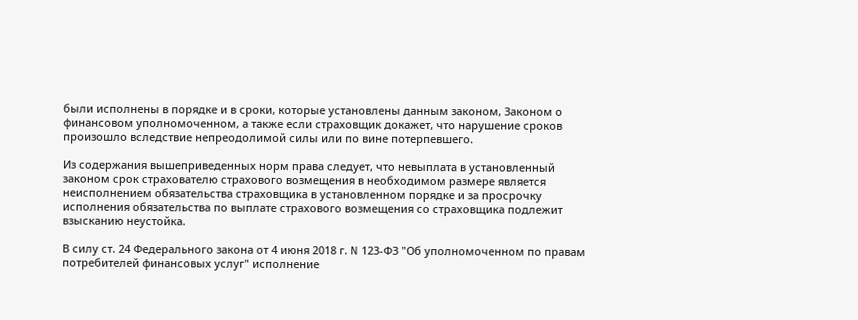были исполнены в порядке и в сроки, которые установлены данным законом, Законом о финансовом уполномоченном, а также если страховщик докажет, что нарушение сроков произошло вследствие непреодолимой силы или по вине потерпевшего.

Из содержания вышеприведенных норм права следует, что невыплата в установленный законом срок страхователю страхового возмещения в необходимом размере является неисполнением обязательства страховщика в установленном порядке и за просрочку исполнения обязательства по выплате страхового возмещения со страховщика подлежит взысканию неустойка.

В силу ст. 24 Федерального закона от 4 июня 2018 г. N 123-ФЗ "Об уполномоченном по правам потребителей финансовых услуг" исполнение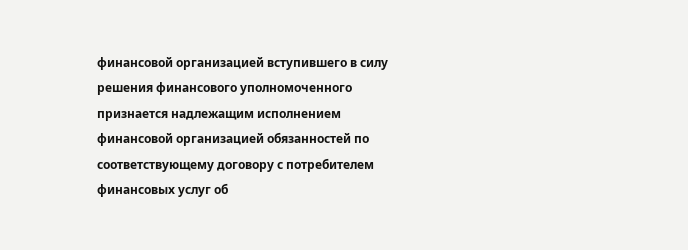финансовой организацией вступившего в силу решения финансового уполномоченного признается надлежащим исполнением финансовой организацией обязанностей по соответствующему договору с потребителем финансовых услуг об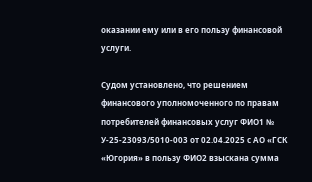оказании ему или в его пользу финансовой услуги.

Судом установлено, что решением финансового уполномоченного по правам потребителей финансовых услуг ФИО1 № У-25-23093/5010-003 от 02.04.2025 с АО «ГСК «Югория» в пользу ФИО2 взыскана сумма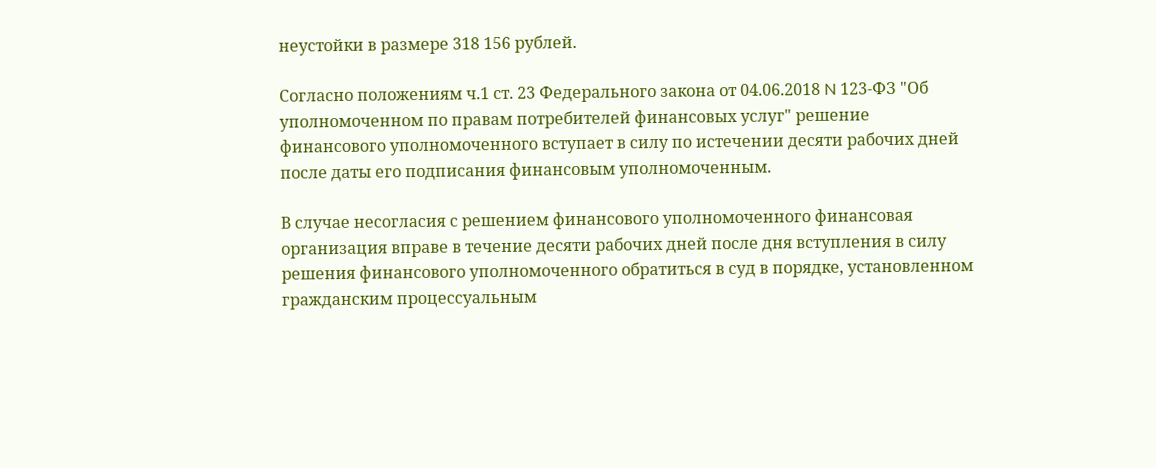неустойки в размере 318 156 рублей.

Согласно положениям ч.1 ст. 23 Федерального закона от 04.06.2018 N 123-ФЗ "Об уполномоченном по правам потребителей финансовых услуг" решение финансового уполномоченного вступает в силу по истечении десяти рабочих дней после даты его подписания финансовым уполномоченным.

В случае несогласия с решением финансового уполномоченного финансовая организация вправе в течение десяти рабочих дней после дня вступления в силу решения финансового уполномоченного обратиться в суд в порядке, установленном гражданским процессуальным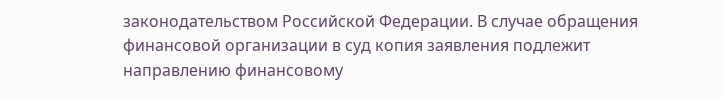законодательством Российской Федерации. В случае обращения финансовой организации в суд копия заявления подлежит направлению финансовому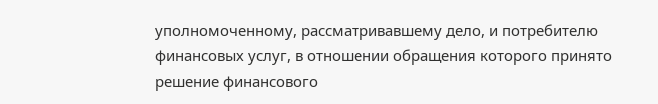уполномоченному, рассматривавшему дело, и потребителю финансовых услуг, в отношении обращения которого принято решение финансового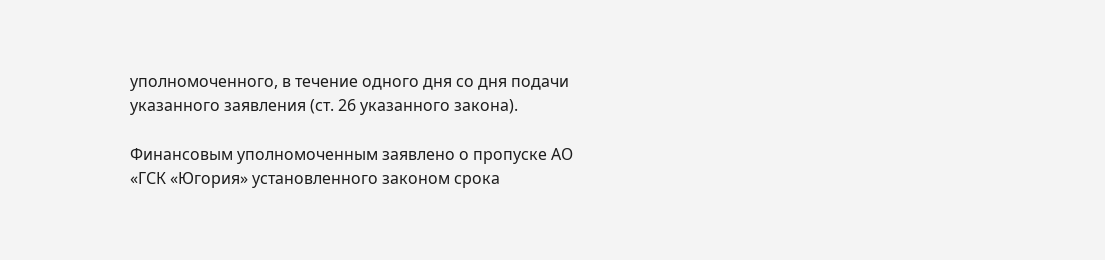уполномоченного, в течение одного дня со дня подачи указанного заявления (ст. 26 указанного закона).

Финансовым уполномоченным заявлено о пропуске АО «ГСК «Югория» установленного законом срока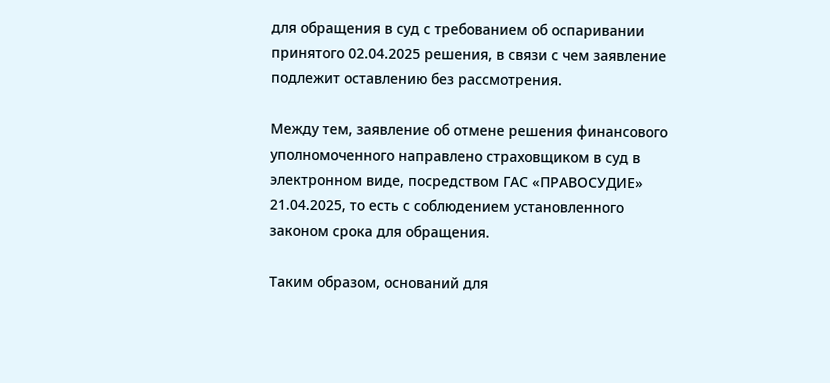для обращения в суд с требованием об оспаривании принятого 02.04.2025 решения, в связи с чем заявление подлежит оставлению без рассмотрения.

Между тем, заявление об отмене решения финансового уполномоченного направлено страховщиком в суд в электронном виде, посредством ГАС «ПРАВОСУДИЕ» 21.04.2025, то есть с соблюдением установленного законом срока для обращения.

Таким образом, оснований для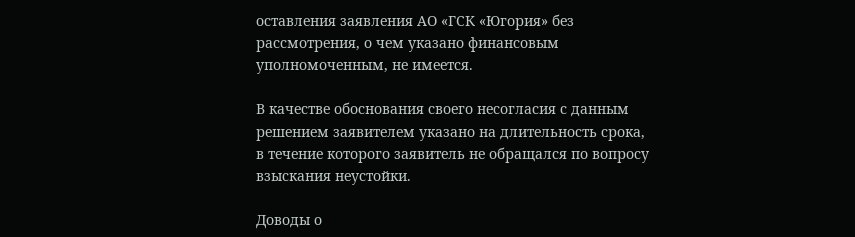оставления заявления АО «ГСК «Югория» без рассмотрения, о чем указано финансовым уполномоченным, не имеется.

В качестве обоснования своего несогласия с данным решением заявителем указано на длительность срока, в течение которого заявитель не обращался по вопросу взыскания неустойки.

Доводы о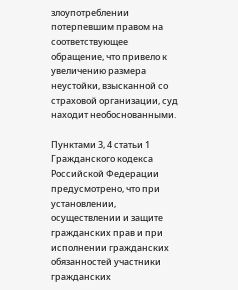злоупотреблении потерпевшим правом на соответствующее обращение, что привело к увеличению размера неустойки, взысканной со страховой организации, суд находит необоснованными.

Пунктами 3, 4 статьи 1 Гражданского кодекса Российской Федерации предусмотрено, что при установлении, осуществлении и защите гражданских прав и при исполнении гражданских обязанностей участники гражданских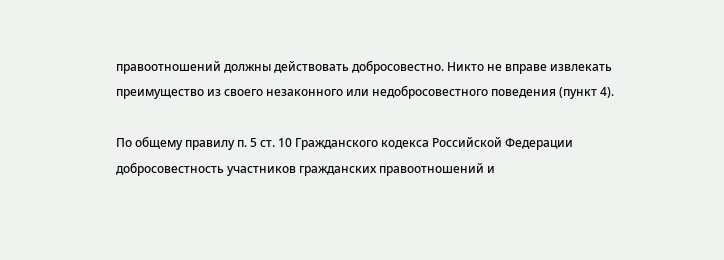правоотношений должны действовать добросовестно. Никто не вправе извлекать преимущество из своего незаконного или недобросовестного поведения (пункт 4).

По общему правилу п. 5 ст. 10 Гражданского кодекса Российской Федерации добросовестность участников гражданских правоотношений и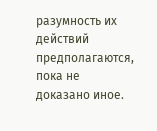разумность их действий предполагаются, пока не доказано иное.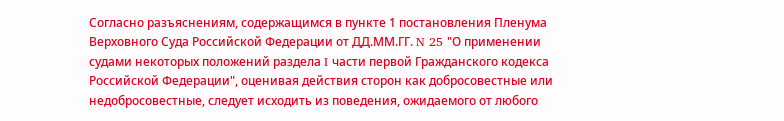Согласно разъяснениям, содержащимся в пункте 1 постановления Пленума Верховного Суда Российской Федерации от ДД.ММ.ГГ. N 25 "О применении судами некоторых положений раздела I части первой Гражданского кодекса Российской Федерации", оценивая действия сторон как добросовестные или недобросовестные, следует исходить из поведения, ожидаемого от любого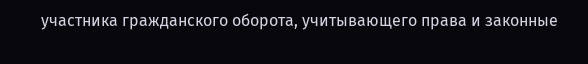участника гражданского оборота, учитывающего права и законные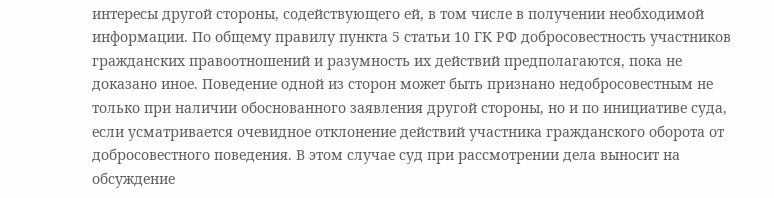интересы другой стороны, содействующего ей, в том числе в получении необходимой информации. По общему правилу пункта 5 статьи 10 ГК РФ добросовестность участников гражданских правоотношений и разумность их действий предполагаются, пока не доказано иное. Поведение одной из сторон может быть признано недобросовестным не только при наличии обоснованного заявления другой стороны, но и по инициативе суда, если усматривается очевидное отклонение действий участника гражданского оборота от добросовестного поведения. В этом случае суд при рассмотрении дела выносит на обсуждение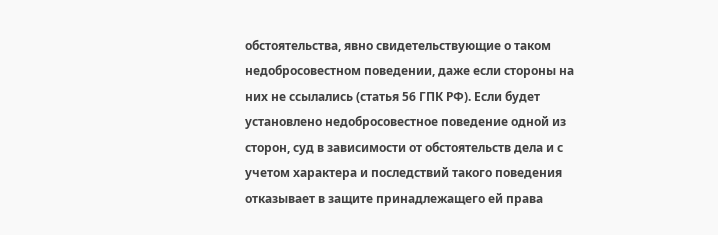обстоятельства, явно свидетельствующие о таком недобросовестном поведении, даже если стороны на них не ссылались (статья 56 ГПК РФ). Если будет установлено недобросовестное поведение одной из сторон, суд в зависимости от обстоятельств дела и с учетом характера и последствий такого поведения отказывает в защите принадлежащего ей права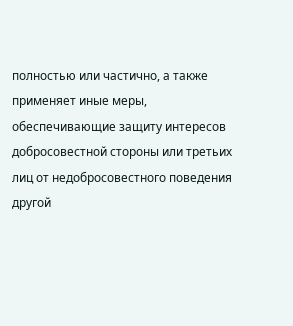полностью или частично, а также применяет иные меры, обеспечивающие защиту интересов добросовестной стороны или третьих лиц от недобросовестного поведения другой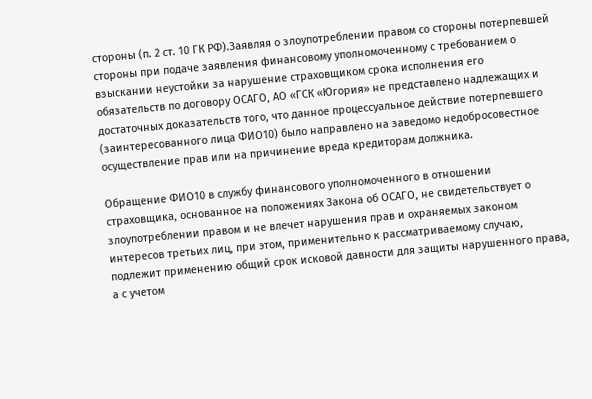стороны (п. 2 ст. 10 ГК РФ).Заявляя о злоупотреблении правом со стороны потерпевшей стороны при подаче заявления финансовому уполномоченному с требованием о взыскании неустойки за нарушение страховщиком срока исполнения его обязательств по договору ОСАГО, АО «ГСК «Югория» не представлено надлежащих и достаточных доказательств того, что данное процессуальное действие потерпевшего (заинтересованного лица ФИО10) было направлено на заведомо недобросовестное осуществление прав или на причинение вреда кредиторам должника.

Обращение ФИО10 в службу финансового уполномоченного в отношении страховщика, основанное на положениях Закона об ОСАГО, не свидетельствует о злоупотреблении правом и не влечет нарушения прав и охраняемых законом интересов третьих лиц, при этом, применительно к рассматриваемому случаю, подлежит применению общий срок исковой давности для защиты нарушенного права, а с учетом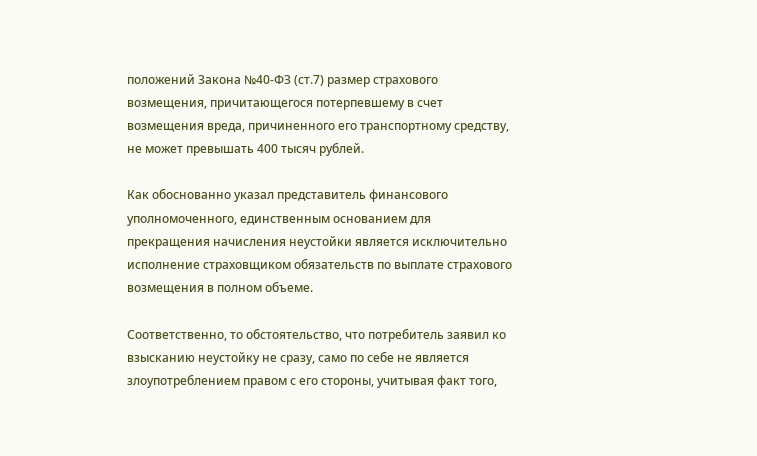положений Закона №40-ФЗ (ст.7) размер страхового возмещения, причитающегося потерпевшему в счет возмещения вреда, причиненного его транспортному средству, не может превышать 400 тысяч рублей.

Как обоснованно указал представитель финансового уполномоченного, единственным основанием для прекращения начисления неустойки является исключительно исполнение страховщиком обязательств по выплате страхового возмещения в полном объеме.

Соответственно, то обстоятельство, что потребитель заявил ко взысканию неустойку не сразу, само по себе не является злоупотреблением правом с его стороны, учитывая факт того,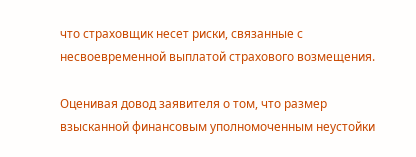что страховщик несет риски, связанные с несвоевременной выплатой страхового возмещения.

Оценивая довод заявителя о том, что размер взысканной финансовым уполномоченным неустойки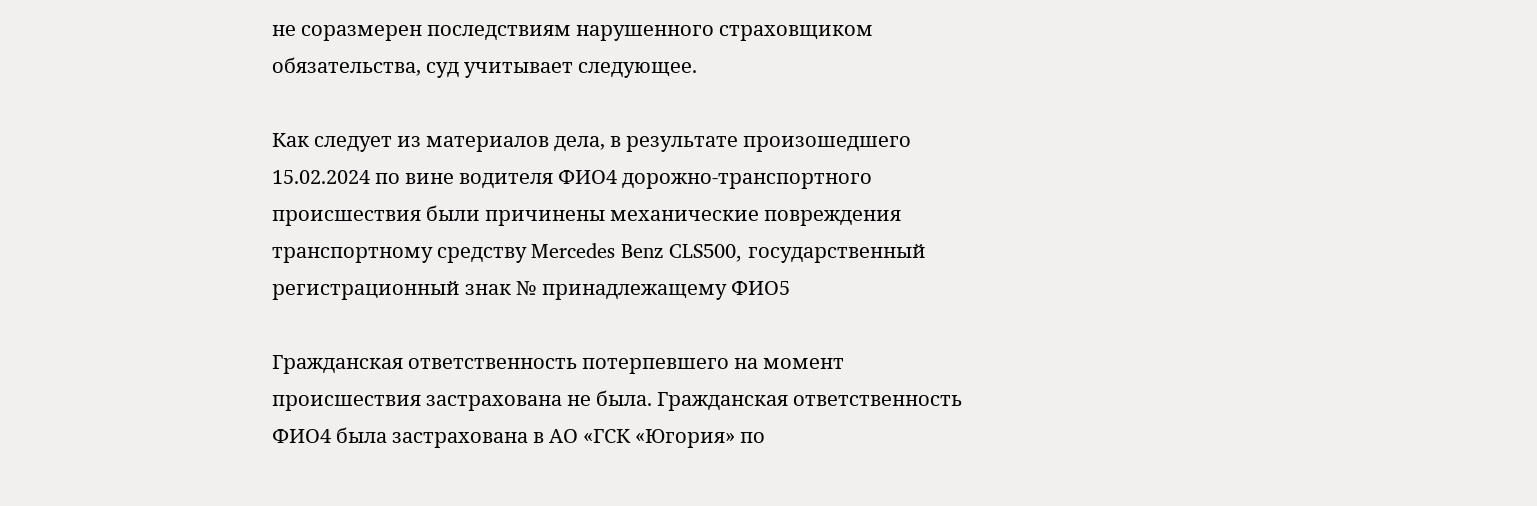не соразмерен последствиям нарушенного страховщиком обязательства, суд учитывает следующее.

Как следует из материалов дела, в результате произошедшего 15.02.2024 по вине водителя ФИО4 дорожно-транспортного происшествия были причинены механические повреждения транспортному средству Mercedes Benz CLS500, государственный регистрационный знак № принадлежащему ФИО5

Гражданская ответственность потерпевшего на момент происшествия застрахована не была. Гражданская ответственность ФИО4 была застрахована в АО «ГСК «Югория» по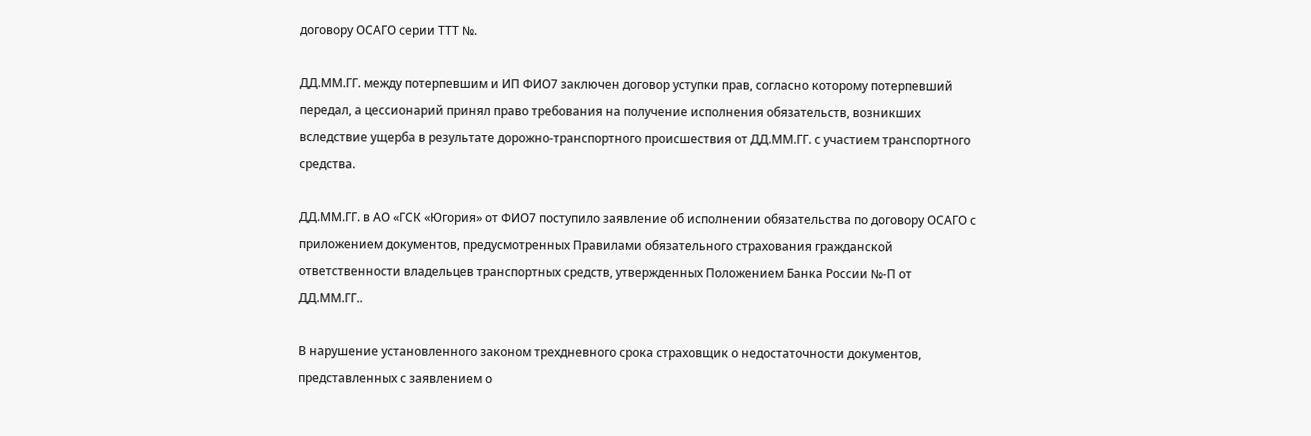договору ОСАГО серии ТТТ №.

ДД.ММ.ГГ. между потерпевшим и ИП ФИО7 заключен договор уступки прав, согласно которому потерпевший передал, а цессионарий принял право требования на получение исполнения обязательств, возникших вследствие ущерба в результате дорожно-транспортного происшествия от ДД.ММ.ГГ. с участием транспортного средства.

ДД.ММ.ГГ. в АО «ГСК «Югория» от ФИО7 поступило заявление об исполнении обязательства по договору ОСАГО с приложением документов, предусмотренных Правилами обязательного страхования гражданской ответственности владельцев транспортных средств, утвержденных Положением Банка России №-П от ДД.ММ.ГГ..

В нарушение установленного законом трехдневного срока страховщик о недостаточности документов, представленных с заявлением о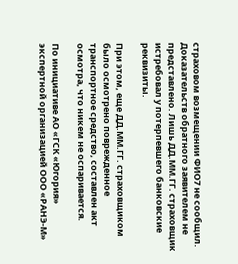страховом возмещении ФИО7 не сообщил. Доказательств обратного заявителем не представлено. Лишь ДД.ММ.ГГ. страховщик истребовал у потерпевшего банковские реквизиты.

При этом, еще ДД.ММ.ГГ. страховщиком было осмотрено поврежденное транспортное средство, составлен акт осмотра, что никем не оспаривается.

По инициативе АО «ГСК «Югория» экспертной организацией ООО «РАНЭ-М»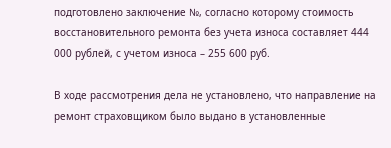подготовлено заключение №, согласно которому стоимость восстановительного ремонта без учета износа составляет 444 000 рублей, с учетом износа – 255 600 руб.

В ходе рассмотрения дела не установлено, что направление на ремонт страховщиком было выдано в установленные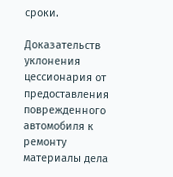сроки.

Доказательств уклонения цессионария от предоставления поврежденного автомобиля к ремонту материалы дела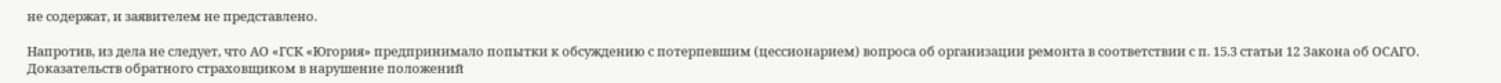не содержат, и заявителем не представлено.

Напротив, из дела не следует, что АО «ГСК «Югория» предпринимало попытки к обсуждению с потерпевшим (цессионарием) вопроса об организации ремонта в соответствии с п. 15.3 статьи 12 Закона об ОСАГО. Доказательств обратного страховщиком в нарушение положений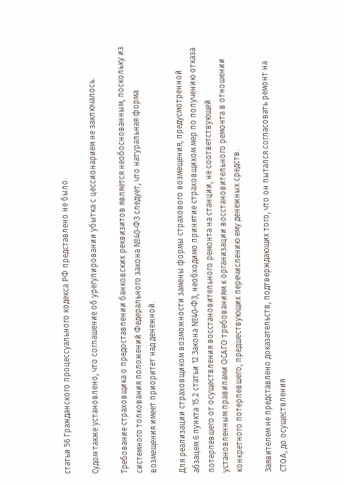статьи 56 Гражданского процессуального кодекса РФ представлено не было.

Судом также установлено, что соглашение об урегулировании убытка с цессионарием не заключалось.

Требование страховщика о предоставлении банковских реквизитов является необоснованным, поскольку из системного толкования положений Федерального закона №40-ФЗ следует, что натуральная форма возмещения имеет приоритет над денежной.

Для реализации страховщиком возможности замены формы страхового возмещения, предусмотренной абзацем 6 пункта 15.2 статьи 12 Закона №40-ФЗ, необходимо принятие страховщиком мер по получению отказа потерпевшего от осуществления восстановительного ремонта на станции, не соответствующей установленным правилами ОСАГО требованиям к организации восстановительного ремонта в отношении конкретного потерпевшего, предшествующих перечислению ему денежных средств.

Заявителем не представлено доказательств, подтверждающих того, что он пытался согласовать ремонт на СТОА, до осуществления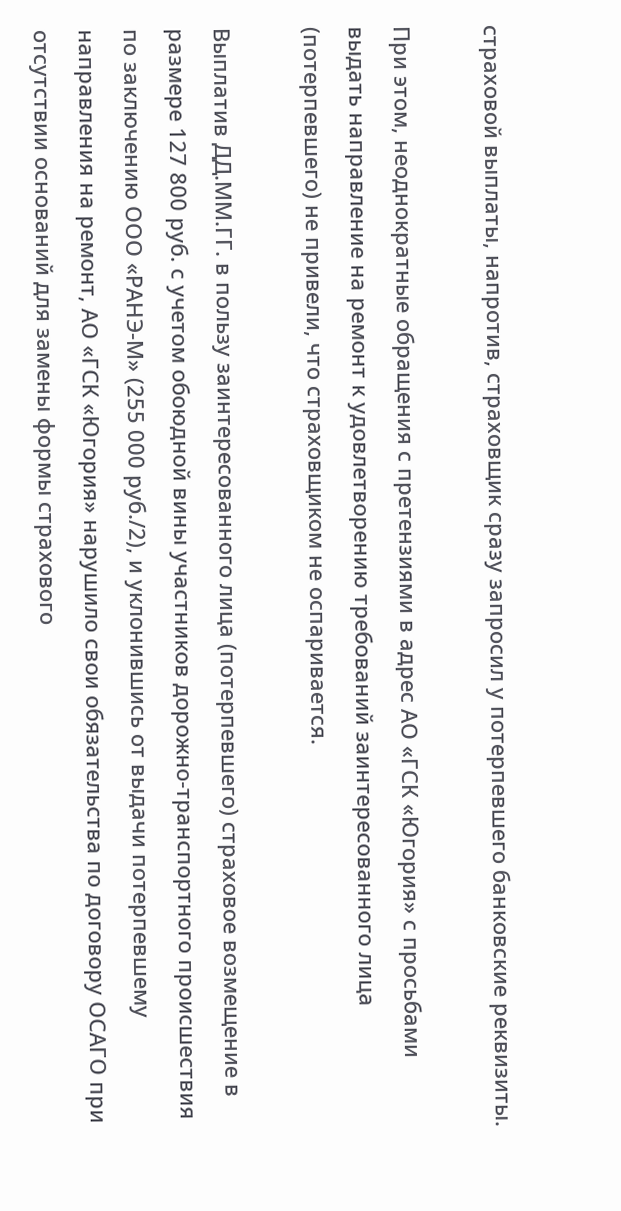страховой выплаты, напротив, страховщик сразу запросил у потерпевшего банковские реквизиты.

При этом, неоднократные обращения с претензиями в адрес АО «ГСК «Югория» с просьбами выдать направление на ремонт к удовлетворению требований заинтересованного лица (потерпевшего) не привели, что страховщиком не оспаривается.

Выплатив ДД.ММ.ГГ. в пользу заинтересованного лица (потерпевшего) страховое возмещение в размере 127 800 руб. с учетом обоюдной вины участников дорожно-транспортного происшествия по заключению ООО «РАНЭ-М» (255 000 руб./2), и уклонившись от выдачи потерпевшему направления на ремонт, АО «ГСК «Югория» нарушило свои обязательства по договору ОСАГО при отсутствии оснований для замены формы страхового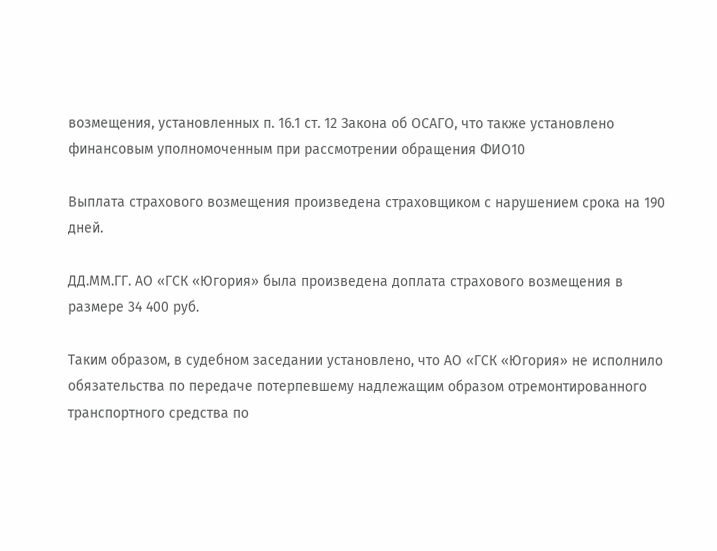возмещения, установленных п. 16.1 ст. 12 Закона об ОСАГО, что также установлено финансовым уполномоченным при рассмотрении обращения ФИО10

Выплата страхового возмещения произведена страховщиком с нарушением срока на 190 дней.

ДД.ММ.ГГ. АО «ГСК «Югория» была произведена доплата страхового возмещения в размере 34 400 руб.

Таким образом, в судебном заседании установлено, что АО «ГСК «Югория» не исполнило обязательства по передаче потерпевшему надлежащим образом отремонтированного транспортного средства по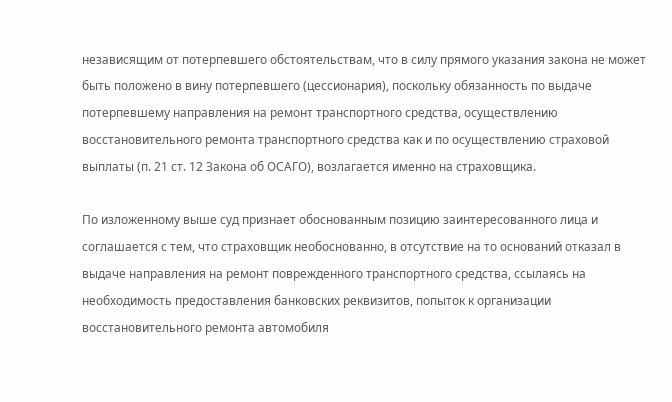независящим от потерпевшего обстоятельствам, что в силу прямого указания закона не может быть положено в вину потерпевшего (цессионария), поскольку обязанность по выдаче потерпевшему направления на ремонт транспортного средства, осуществлению восстановительного ремонта транспортного средства как и по осуществлению страховой выплаты (п. 21 ст. 12 Закона об ОСАГО), возлагается именно на страховщика.

По изложенному выше суд признает обоснованным позицию заинтересованного лица и соглашается с тем, что страховщик необоснованно, в отсутствие на то оснований отказал в выдаче направления на ремонт поврежденного транспортного средства, ссылаясь на необходимость предоставления банковских реквизитов, попыток к организации восстановительного ремонта автомобиля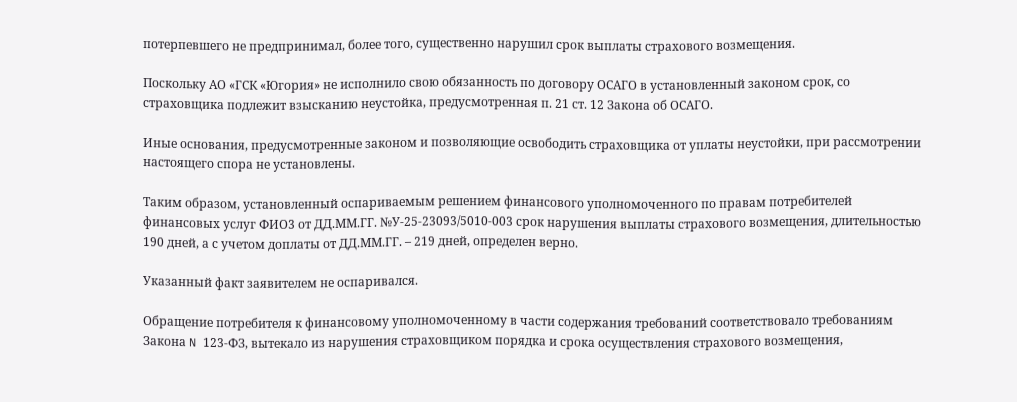потерпевшего не предпринимал, более того, существенно нарушил срок выплаты страхового возмещения.

Поскольку АО «ГСК «Югория» не исполнило свою обязанность по договору ОСАГО в установленный законом срок, со страховщика подлежит взысканию неустойка, предусмотренная п. 21 ст. 12 Закона об ОСАГО.

Иные основания, предусмотренные законом и позволяющие освободить страховщика от уплаты неустойки, при рассмотрении настоящего спора не установлены.

Таким образом, установленный оспариваемым решением финансового уполномоченного по правам потребителей финансовых услуг ФИО3 от ДД.ММ.ГГ. №У-25-23093/5010-003 срок нарушения выплаты страхового возмещения, длительностью 190 дней, а с учетом доплаты от ДД.ММ.ГГ. – 219 дней, определен верно.

Указанный факт заявителем не оспаривался.

Обращение потребителя к финансовому уполномоченному в части содержания требований соответствовало требованиям Закона N 123-ФЗ, вытекало из нарушения страховщиком порядка и срока осуществления страхового возмещения,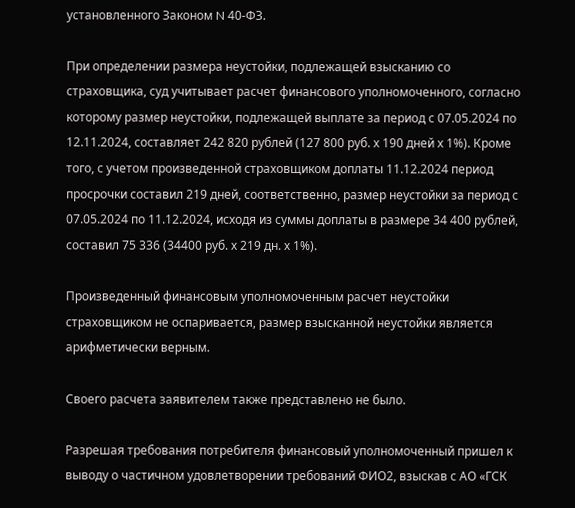установленного Законом N 40-ФЗ.

При определении размера неустойки, подлежащей взысканию со страховщика, суд учитывает расчет финансового уполномоченного, согласно которому размер неустойки, подлежащей выплате за период с 07.05.2024 по 12.11.2024, составляет 242 820 рублей (127 800 руб. х 190 дней х 1%). Кроме того, с учетом произведенной страховщиком доплаты 11.12.2024 период просрочки составил 219 дней, соответственно, размер неустойки за период с 07.05.2024 по 11.12.2024, исходя из суммы доплаты в размере 34 400 рублей, составил 75 336 (34400 руб. х 219 дн. х 1%).

Произведенный финансовым уполномоченным расчет неустойки страховщиком не оспаривается, размер взысканной неустойки является арифметически верным.

Своего расчета заявителем также представлено не было.

Разрешая требования потребителя финансовый уполномоченный пришел к выводу о частичном удовлетворении требований ФИО2, взыскав с АО «ГСК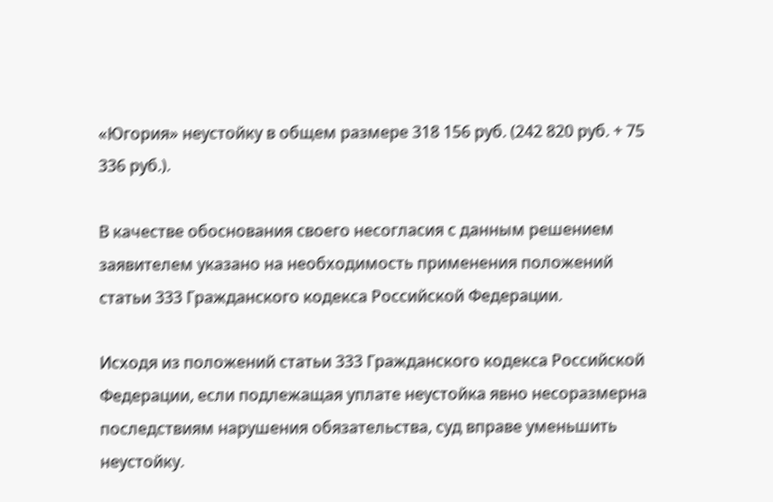«Югория» неустойку в общем размере 318 156 руб. (242 820 руб. + 75 336 руб.).

В качестве обоснования своего несогласия с данным решением заявителем указано на необходимость применения положений статьи 333 Гражданского кодекса Российской Федерации.

Исходя из положений статьи 333 Гражданского кодекса Российской Федерации, если подлежащая уплате неустойка явно несоразмерна последствиям нарушения обязательства, суд вправе уменьшить неустойку.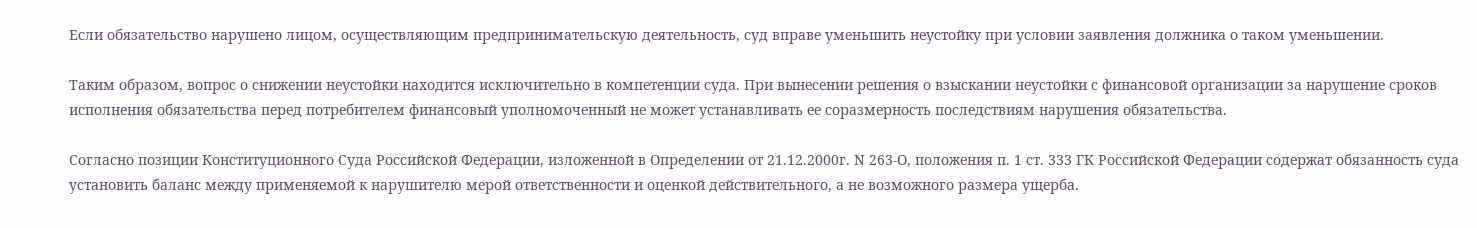Если обязательство нарушено лицом, осуществляющим предпринимательскую деятельность, суд вправе уменьшить неустойку при условии заявления должника о таком уменьшении.

Таким образом, вопрос о снижении неустойки находится исключительно в компетенции суда. При вынесении решения о взыскании неустойки с финансовой организации за нарушение сроков исполнения обязательства перед потребителем финансовый уполномоченный не может устанавливать ее соразмерность последствиям нарушения обязательства.

Согласно позиции Конституционного Суда Российской Федерации, изложенной в Определении от 21.12.2000г. N 263-О, положения п. 1 ст. 333 ГК Российской Федерации содержат обязанность суда установить баланс между применяемой к нарушителю мерой ответственности и оценкой действительного, а не возможного размера ущерба.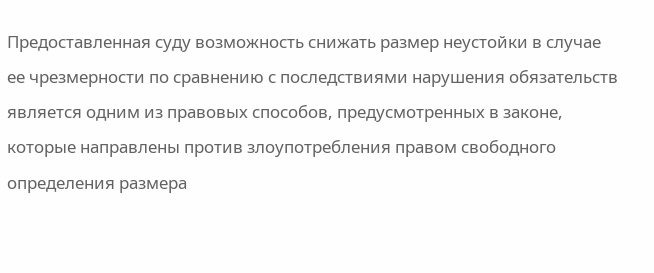Предоставленная суду возможность снижать размер неустойки в случае ее чрезмерности по сравнению с последствиями нарушения обязательств является одним из правовых способов, предусмотренных в законе, которые направлены против злоупотребления правом свободного определения размера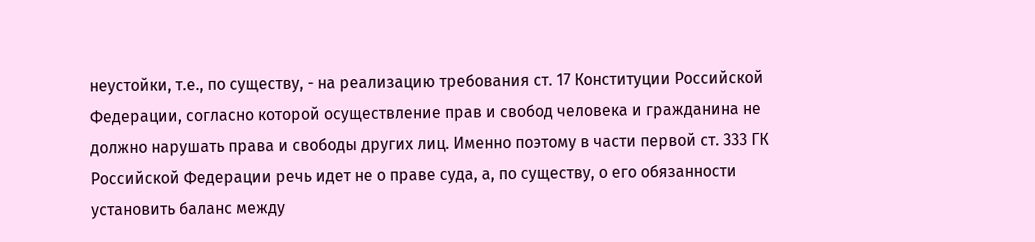неустойки, т.е., по существу, - на реализацию требования ст. 17 Конституции Российской Федерации, согласно которой осуществление прав и свобод человека и гражданина не должно нарушать права и свободы других лиц. Именно поэтому в части первой ст. 333 ГК Российской Федерации речь идет не о праве суда, а, по существу, о его обязанности установить баланс между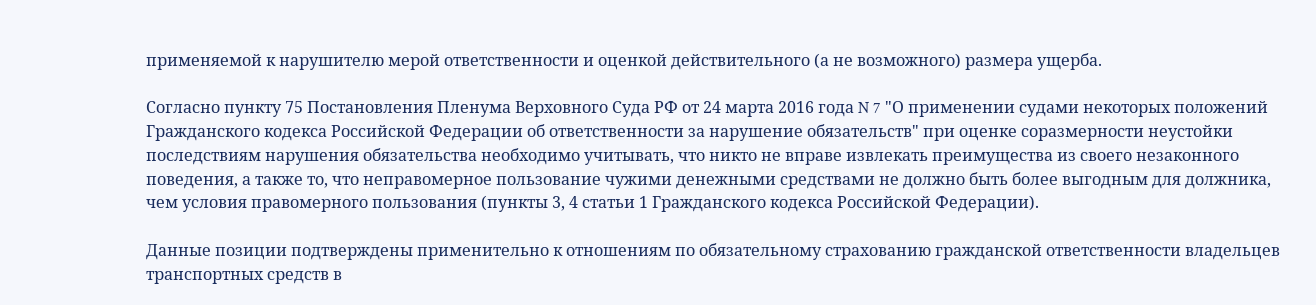применяемой к нарушителю мерой ответственности и оценкой действительного (а не возможного) размера ущерба.

Согласно пункту 75 Постановления Пленума Верховного Суда РФ от 24 марта 2016 года N 7 "О применении судами некоторых положений Гражданского кодекса Российской Федерации об ответственности за нарушение обязательств" при оценке соразмерности неустойки последствиям нарушения обязательства необходимо учитывать, что никто не вправе извлекать преимущества из своего незаконного поведения, а также то, что неправомерное пользование чужими денежными средствами не должно быть более выгодным для должника, чем условия правомерного пользования (пункты 3, 4 статьи 1 Гражданского кодекса Российской Федерации).

Данные позиции подтверждены применительно к отношениям по обязательному страхованию гражданской ответственности владельцев транспортных средств в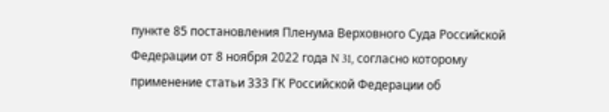пункте 85 постановления Пленума Верховного Суда Российской Федерации от 8 ноября 2022 года N 31, согласно которому применение статьи 333 ГК Российской Федерации об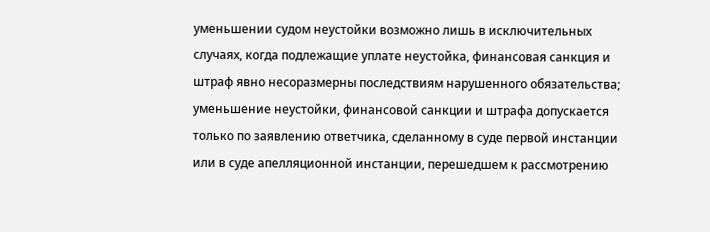уменьшении судом неустойки возможно лишь в исключительных случаях, когда подлежащие уплате неустойка, финансовая санкция и штраф явно несоразмерны последствиям нарушенного обязательства; уменьшение неустойки, финансовой санкции и штрафа допускается только по заявлению ответчика, сделанному в суде первой инстанции или в суде апелляционной инстанции, перешедшем к рассмотрению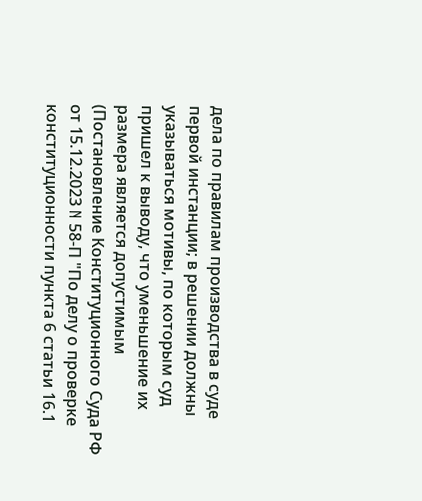дела по правилам производства в суде первой инстанции; в решении должны указываться мотивы, по которым суд пришел к выводу, что уменьшение их размера является допустимым (Постановление Конституционного Суда РФ от 15.12.2023 N 58-П "По делу о проверке конституционности пункта 6 статьи 16.1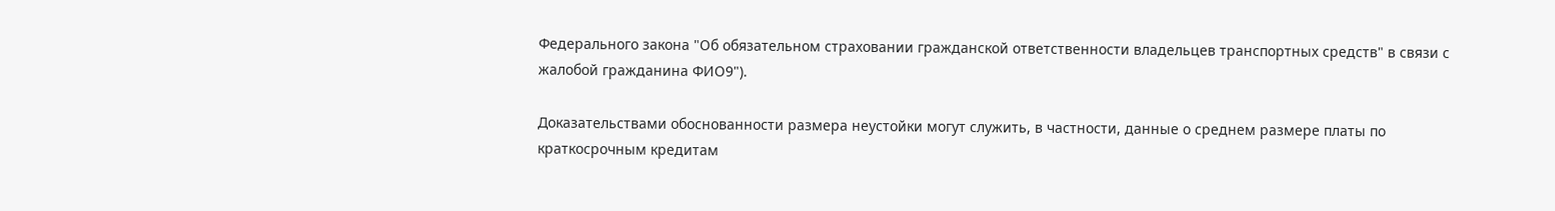Федерального закона "Об обязательном страховании гражданской ответственности владельцев транспортных средств" в связи с жалобой гражданина ФИО9").

Доказательствами обоснованности размера неустойки могут служить, в частности, данные о среднем размере платы по краткосрочным кредитам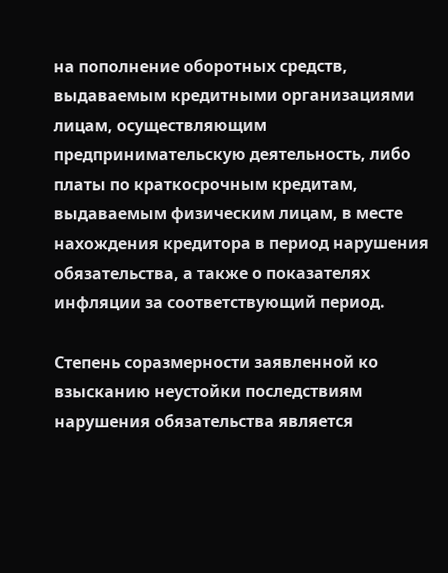на пополнение оборотных средств, выдаваемым кредитными организациями лицам, осуществляющим предпринимательскую деятельность, либо платы по краткосрочным кредитам, выдаваемым физическим лицам, в месте нахождения кредитора в период нарушения обязательства, а также о показателях инфляции за соответствующий период.

Степень соразмерности заявленной ко взысканию неустойки последствиям нарушения обязательства является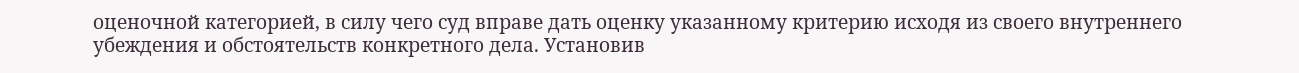оценочной категорией, в силу чего суд вправе дать оценку указанному критерию исходя из своего внутреннего убеждения и обстоятельств конкретного дела. Установив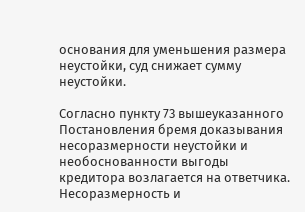основания для уменьшения размера неустойки, суд снижает сумму неустойки.

Согласно пункту 73 вышеуказанного Постановления бремя доказывания несоразмерности неустойки и необоснованности выгоды кредитора возлагается на ответчика. Несоразмерность и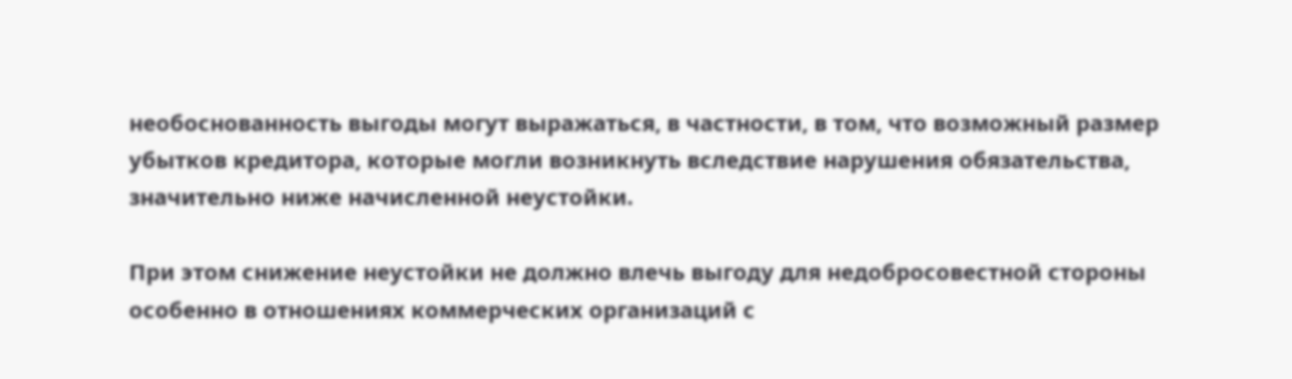необоснованность выгоды могут выражаться, в частности, в том, что возможный размер убытков кредитора, которые могли возникнуть вследствие нарушения обязательства, значительно ниже начисленной неустойки.

При этом снижение неустойки не должно влечь выгоду для недобросовестной стороны особенно в отношениях коммерческих организаций с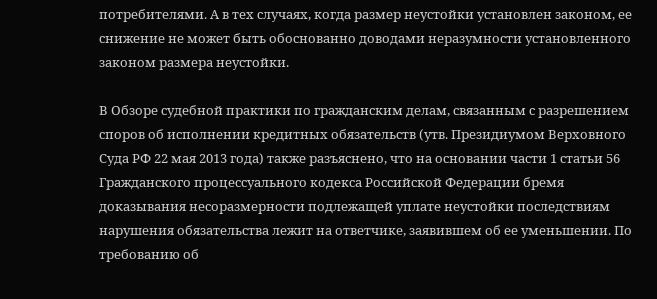потребителями. А в тех случаях, когда размер неустойки установлен законом, ее снижение не может быть обоснованно доводами неразумности установленного законом размера неустойки.

В Обзоре судебной практики по гражданским делам, связанным с разрешением споров об исполнении кредитных обязательств (утв. Президиумом Верховного Суда РФ 22 мая 2013 года) также разъяснено, что на основании части 1 статьи 56 Гражданского процессуального кодекса Российской Федерации бремя доказывания несоразмерности подлежащей уплате неустойки последствиям нарушения обязательства лежит на ответчике, заявившем об ее уменьшении. По требованию об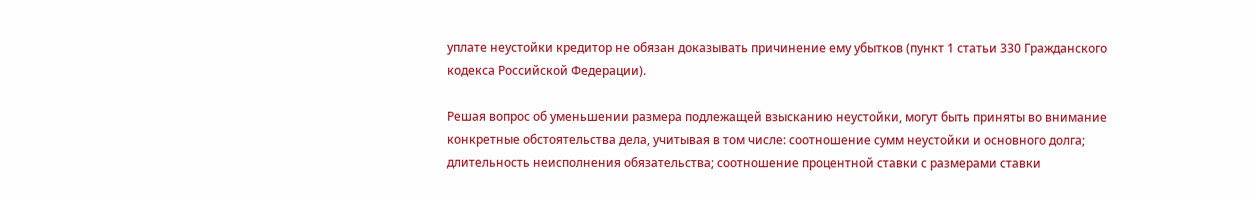уплате неустойки кредитор не обязан доказывать причинение ему убытков (пункт 1 статьи 330 Гражданского кодекса Российской Федерации).

Решая вопрос об уменьшении размера подлежащей взысканию неустойки, могут быть приняты во внимание конкретные обстоятельства дела, учитывая в том числе: соотношение сумм неустойки и основного долга; длительность неисполнения обязательства; соотношение процентной ставки с размерами ставки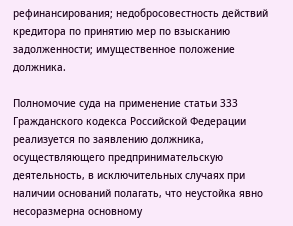рефинансирования; недобросовестность действий кредитора по принятию мер по взысканию задолженности; имущественное положение должника.

Полномочие суда на применение статьи 333 Гражданского кодекса Российской Федерации реализуется по заявлению должника, осуществляющего предпринимательскую деятельность, в исключительных случаях при наличии оснований полагать, что неустойка явно несоразмерна основному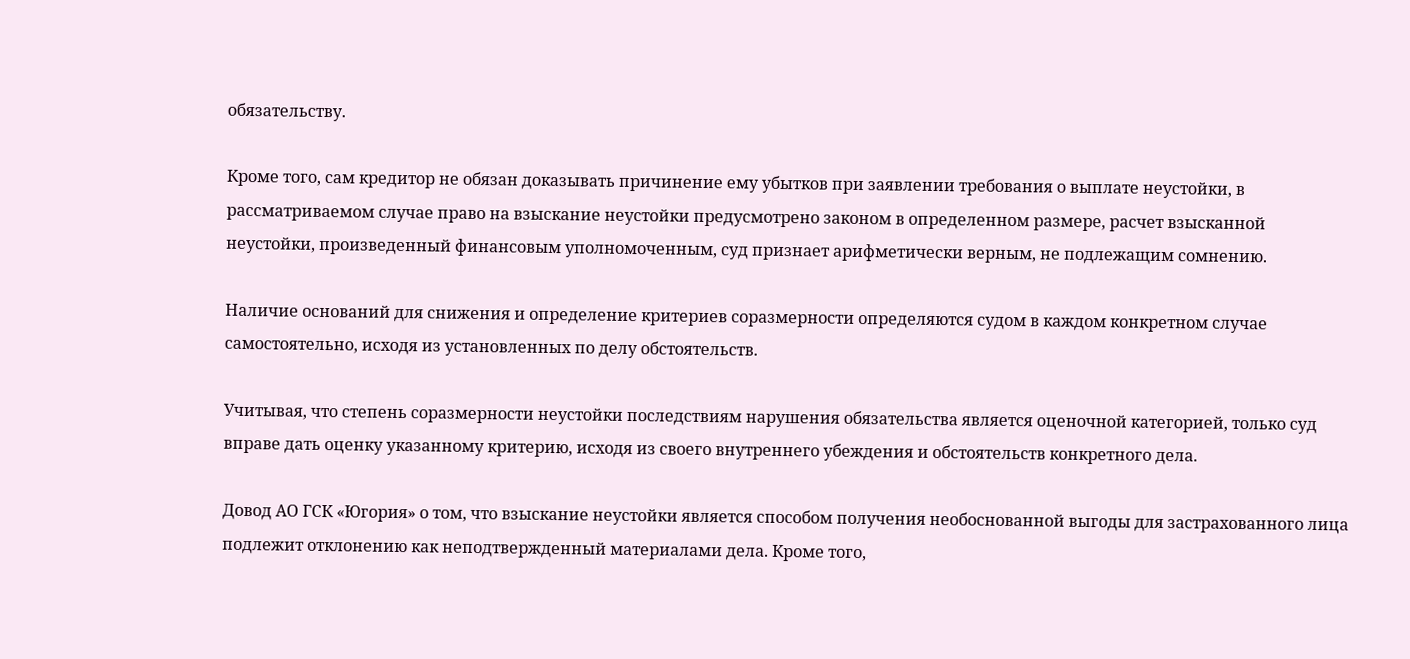обязательству.

Кроме того, сам кредитор не обязан доказывать причинение ему убытков при заявлении требования о выплате неустойки, в рассматриваемом случае право на взыскание неустойки предусмотрено законом в определенном размере, расчет взысканной неустойки, произведенный финансовым уполномоченным, суд признает арифметически верным, не подлежащим сомнению.

Наличие оснований для снижения и определение критериев соразмерности определяются судом в каждом конкретном случае самостоятельно, исходя из установленных по делу обстоятельств.

Учитывая, что степень соразмерности неустойки последствиям нарушения обязательства является оценочной категорией, только суд вправе дать оценку указанному критерию, исходя из своего внутреннего убеждения и обстоятельств конкретного дела.

Довод АО ГСК «Югория» о том, что взыскание неустойки является способом получения необоснованной выгоды для застрахованного лица подлежит отклонению как неподтвержденный материалами дела. Кроме того,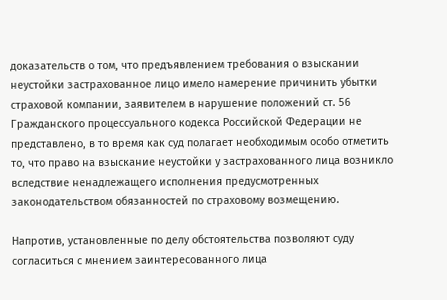доказательств о том, что предъявлением требования о взыскании неустойки застрахованное лицо имело намерение причинить убытки страховой компании, заявителем в нарушение положений ст. 56 Гражданского процессуального кодекса Российской Федерации не представлено, в то время как суд полагает необходимым особо отметить то, что право на взыскание неустойки у застрахованного лица возникло вследствие ненадлежащего исполнения предусмотренных законодательством обязанностей по страховому возмещению.

Напротив, установленные по делу обстоятельства позволяют суду согласиться с мнением заинтересованного лица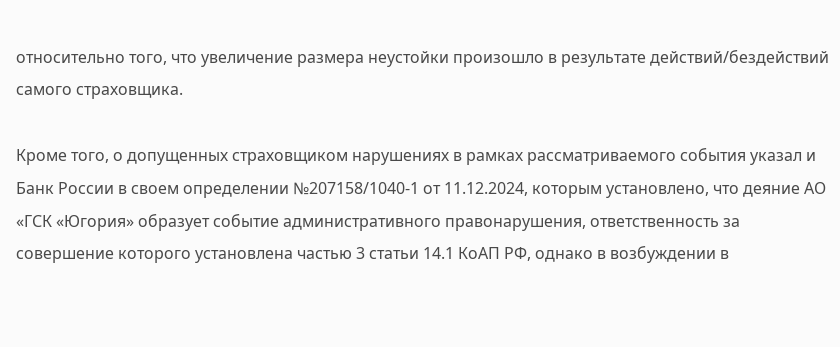относительно того, что увеличение размера неустойки произошло в результате действий/бездействий самого страховщика.

Кроме того, о допущенных страховщиком нарушениях в рамках рассматриваемого события указал и Банк России в своем определении №207158/1040-1 от 11.12.2024, которым установлено, что деяние АО «ГСК «Югория» образует событие административного правонарушения, ответственность за совершение которого установлена частью 3 статьи 14.1 КоАП РФ, однако в возбуждении в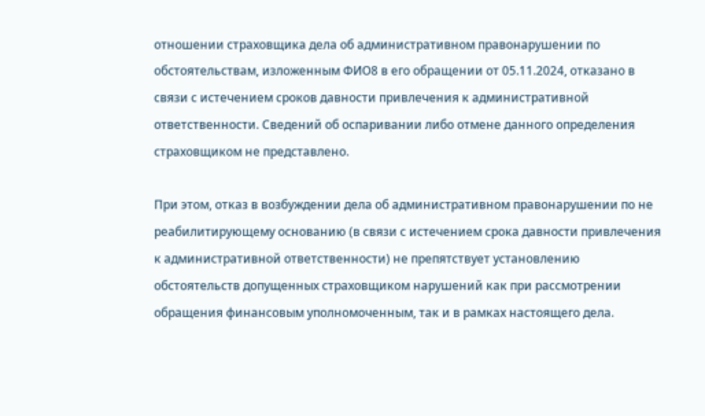отношении страховщика дела об административном правонарушении по обстоятельствам, изложенным ФИО8 в его обращении от 05.11.2024, отказано в связи с истечением сроков давности привлечения к административной ответственности. Сведений об оспаривании либо отмене данного определения страховщиком не представлено.

При этом, отказ в возбуждении дела об административном правонарушении по не реабилитирующему основанию (в связи с истечением срока давности привлечения к административной ответственности) не препятствует установлению обстоятельств допущенных страховщиком нарушений как при рассмотрении обращения финансовым уполномоченным, так и в рамках настоящего дела.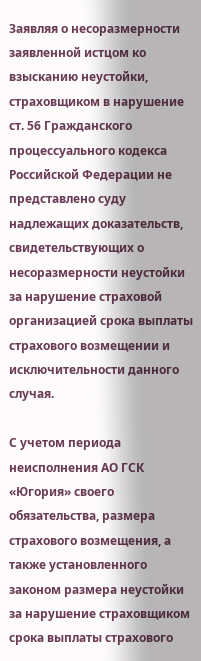Заявляя о несоразмерности заявленной истцом ко взысканию неустойки, страховщиком в нарушение ст. 56 Гражданского процессуального кодекса Российской Федерации не представлено суду надлежащих доказательств, свидетельствующих о несоразмерности неустойки за нарушение страховой организацией срока выплаты страхового возмещении и исключительности данного случая.

С учетом периода неисполнения АО ГСК «Югория» своего обязательства, размера страхового возмещения, а также установленного законом размера неустойки за нарушение страховщиком срока выплаты страхового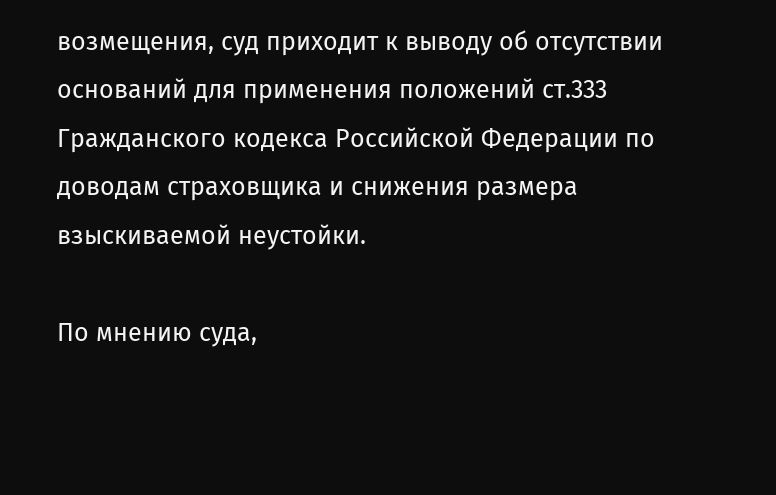возмещения, суд приходит к выводу об отсутствии оснований для применения положений ст.333 Гражданского кодекса Российской Федерации по доводам страховщика и снижения размера взыскиваемой неустойки.

По мнению суда,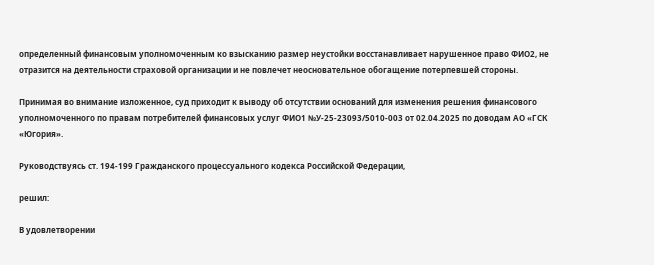определенный финансовым уполномоченным ко взысканию размер неустойки восстанавливает нарушенное право ФИО2, не отразится на деятельности страховой организации и не повлечет неосновательное обогащение потерпевшей стороны.

Принимая во внимание изложенное, суд приходит к выводу об отсутствии оснований для изменения решения финансового уполномоченного по правам потребителей финансовых услуг ФИО1 №У-25-23093/5010-003 от 02.04.2025 по доводам АО «ГСК «Югория».

Руководствуясь ст. 194-199 Гражданского процессуального кодекса Российской Федерации,

решил:

В удовлетворении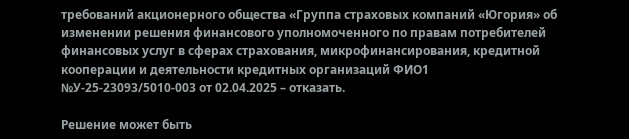требований акционерного общества «Группа страховых компаний «Югория» об изменении решения финансового уполномоченного по правам потребителей финансовых услуг в сферах страхования, микрофинансирования, кредитной кооперации и деятельности кредитных организаций ФИО1 №У-25-23093/5010-003 от 02.04.2025 – отказать.

Решение может быть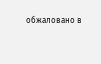обжаловано в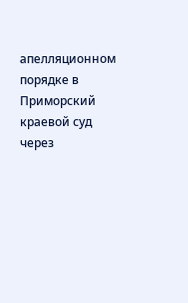апелляционном порядке в Приморский краевой суд через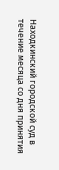Находкинский городской суд в течение месяца со дня принятия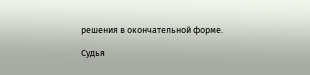решения в окончательной форме.

Судья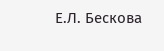Е.Л. Бескова